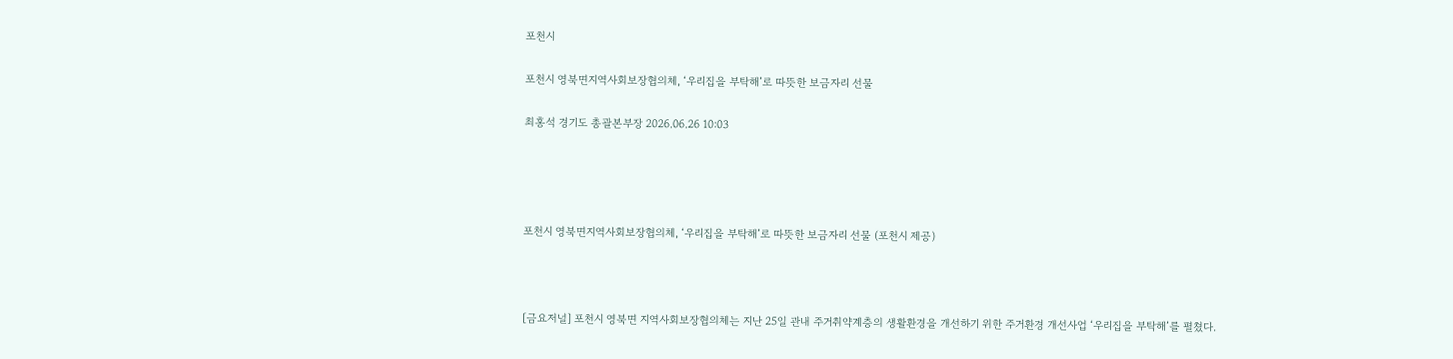포천시

포천시 영북면지역사회보장협의체, ‘우리집을 부탁해’로 따뜻한 보금자리 선물

최홍석 경기도 총괄본부장 2026.06.26 10:03




포천시 영북면지역사회보장협의체, ‘우리집을 부탁해’로 따뜻한 보금자리 선물 (포천시 제공)



[금요저널] 포천시 영북면 지역사회보장협의체는 지난 25일 관내 주거취약계층의 생활환경을 개선하기 위한 주거환경 개선사업 ‘우리집을 부탁해’를 펼쳤다.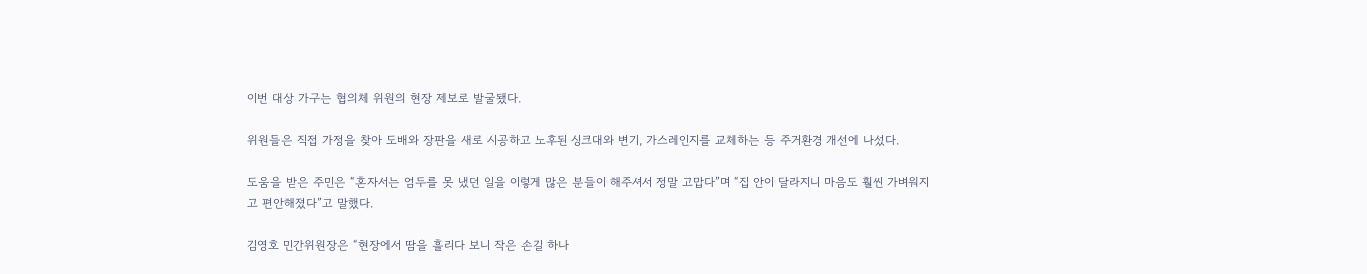이번 대상 가구는 협의체 위원의 현장 제보로 발굴됐다.

위원들은 직접 가정을 찾아 도배와 장판을 새로 시공하고 노후된 싱크대와 변기, 가스레인지를 교체하는 등 주거환경 개선에 나섰다.

도움을 받은 주민은 “혼자서는 엄두를 못 냈던 일을 이렇게 많은 분들이 해주셔서 정말 고맙다”며 “집 안이 달라지니 마음도 훨씬 가벼워지고 편안해졌다”고 말했다.

김영호 민간위원장은 “현장에서 땀을 흘리다 보니 작은 손길 하나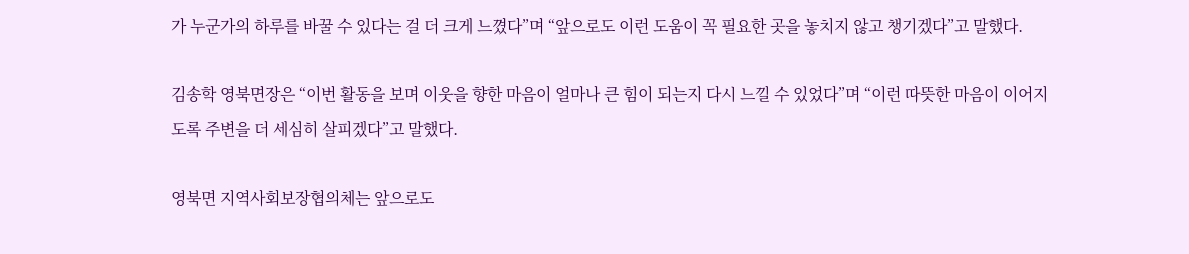가 누군가의 하루를 바꿀 수 있다는 걸 더 크게 느꼈다”며 “앞으로도 이런 도움이 꼭 필요한 곳을 놓치지 않고 챙기겠다”고 말했다.

김송학 영북면장은 “이번 활동을 보며 이웃을 향한 마음이 얼마나 큰 힘이 되는지 다시 느낄 수 있었다”며 “이런 따뜻한 마음이 이어지도록 주변을 더 세심히 살피겠다”고 말했다.

영북면 지역사회보장협의체는 앞으로도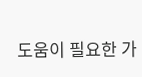도움이 필요한 가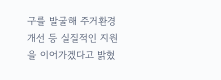구를 발굴해 주거환경 개선 등 실질적인 지원을 이어가겠다고 밝혔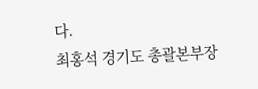다.
최홍석 경기도 총괄본부장